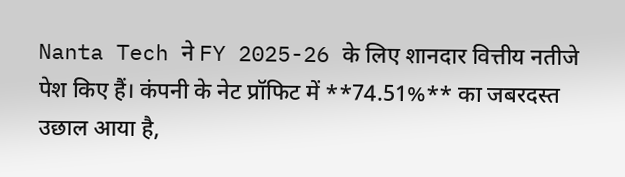Nanta Tech ने FY 2025-26 के लिए शानदार वित्तीय नतीजे पेश किए हैं। कंपनी के नेट प्रॉफिट में **74.51%** का जबरदस्त उछाल आया है,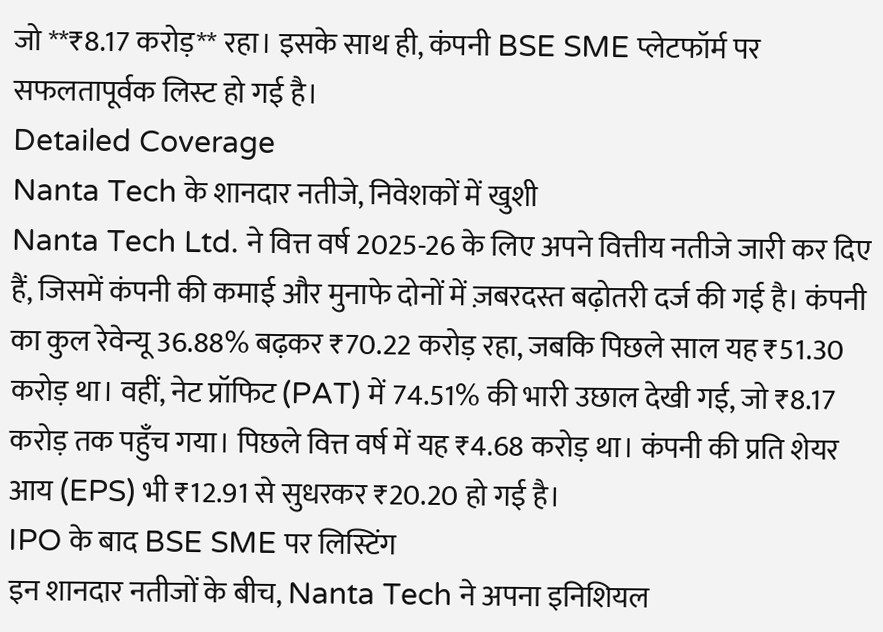जो **₹8.17 करोड़** रहा। इसके साथ ही, कंपनी BSE SME प्लेटफॉर्म पर सफलतापूर्वक लिस्ट हो गई है।
Detailed Coverage
Nanta Tech के शानदार नतीजे, निवेशकों में खुशी
Nanta Tech Ltd. ने वित्त वर्ष 2025-26 के लिए अपने वित्तीय नतीजे जारी कर दिए हैं, जिसमें कंपनी की कमाई और मुनाफे दोनों में ज़बरदस्त बढ़ोतरी दर्ज की गई है। कंपनी का कुल रेवेन्यू 36.88% बढ़कर ₹70.22 करोड़ रहा, जबकि पिछले साल यह ₹51.30 करोड़ था। वहीं, नेट प्रॉफिट (PAT) में 74.51% की भारी उछाल देखी गई, जो ₹8.17 करोड़ तक पहुँच गया। पिछले वित्त वर्ष में यह ₹4.68 करोड़ था। कंपनी की प्रति शेयर आय (EPS) भी ₹12.91 से सुधरकर ₹20.20 हो गई है।
IPO के बाद BSE SME पर लिस्टिंग
इन शानदार नतीजों के बीच, Nanta Tech ने अपना इनिशियल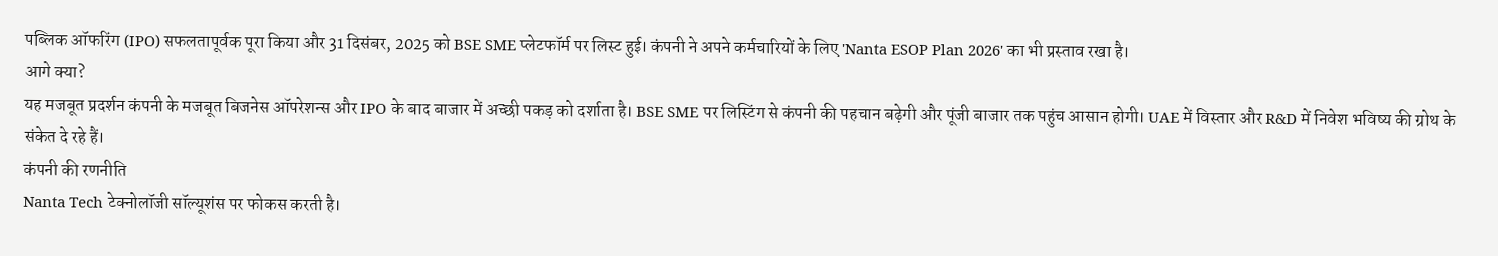पब्लिक ऑफरिंग (IPO) सफलतापूर्वक पूरा किया और 31 दिसंबर, 2025 को BSE SME प्लेटफॉर्म पर लिस्ट हुई। कंपनी ने अपने कर्मचारियों के लिए 'Nanta ESOP Plan 2026' का भी प्रस्ताव रखा है।
आगे क्या?
यह मजबूत प्रदर्शन कंपनी के मजबूत बिजनेस ऑपरेशन्स और IPO के बाद बाजार में अच्छी पकड़ को दर्शाता है। BSE SME पर लिस्टिंग से कंपनी की पहचान बढ़ेगी और पूंजी बाजार तक पहुंच आसान होगी। UAE में विस्तार और R&D में निवेश भविष्य की ग्रोथ के संकेत दे रहे हैं।
कंपनी की रणनीति
Nanta Tech टेक्नोलॉजी सॉल्यूशंस पर फोकस करती है।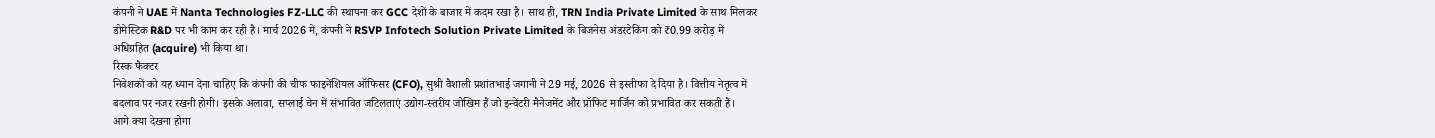कंपनी ने UAE में Nanta Technologies FZ-LLC की स्थापना कर GCC देशों के बाजार में कदम रखा है। साथ ही, TRN India Private Limited के साथ मिलकर डोमेस्टिक R&D पर भी काम कर रही है। मार्च 2026 में, कंपनी ने RSVP Infotech Solution Private Limited के बिजनेस अंडरटेकिंग को ₹0.99 करोड़ में अधिग्रहित (acquire) भी किया था।
रिस्क फैक्टर
निवेशकों को यह ध्यान देना चाहिए कि कंपनी की चीफ फाइनेंशियल ऑफिसर (CFO), सुश्री वैशाली प्रशांतभाई जगानी ने 29 मई, 2026 से इस्तीफा दे दिया है। वित्तीय नेतृत्व में बदलाव पर नजर रखनी होगी। इसके अलावा, सप्लाई चेन में संभावित जटिलताएं उद्योग-स्तरीय जोखिम हैं जो इन्वेंटरी मैनेजमेंट और प्रॉफिट मार्जिन को प्रभावित कर सकती हैं।
आगे क्या देखना होगा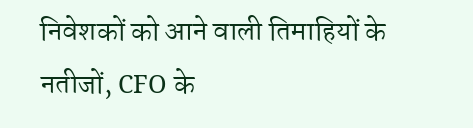निवेशकों को आने वाली तिमाहियों के नतीजों, CFO के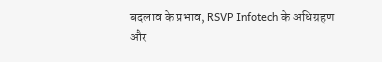बदलाव के प्रभाव, RSVP Infotech के अधिग्रहण और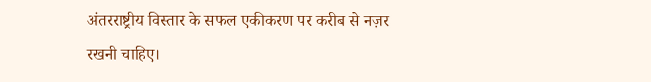अंतरराष्ट्रीय विस्तार के सफल एकीकरण पर करीब से नज़र रखनी चाहिए।